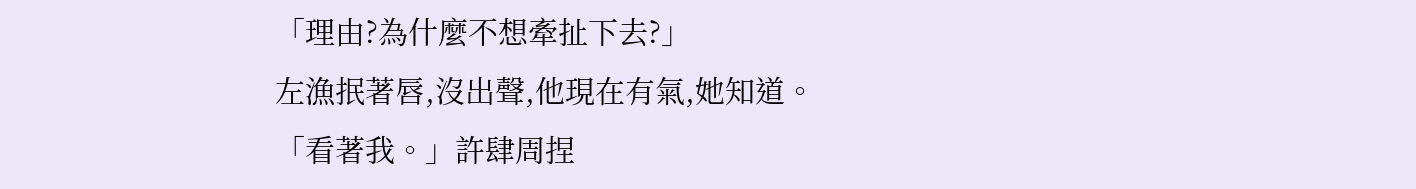「理由?為什麼不想牽扯下去?」
左漁抿著唇,沒出聲,他現在有氣,她知道。
「看著我。」許肆周捏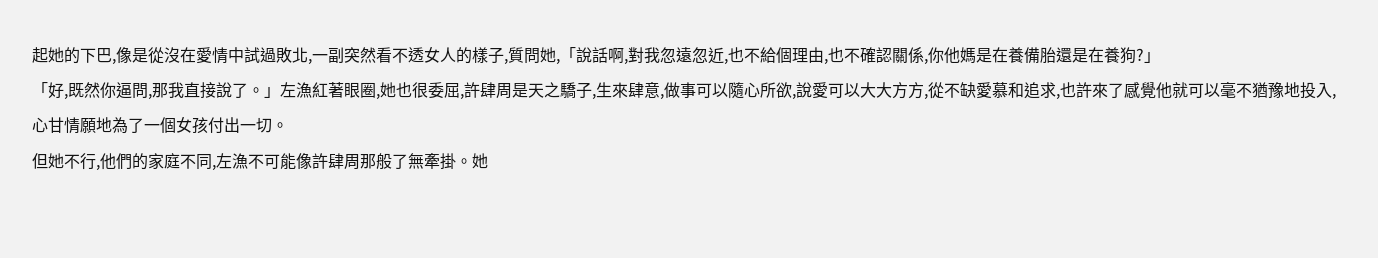起她的下巴,像是從沒在愛情中試過敗北,一副突然看不透女人的樣子,質問她,「說話啊,對我忽遠忽近,也不給個理由,也不確認關係,你他媽是在養備胎還是在養狗?」
「好,既然你逼問,那我直接說了。」左漁紅著眼圈,她也很委屈,許肆周是天之驕子,生來肆意,做事可以隨心所欲,說愛可以大大方方,從不缺愛慕和追求,也許來了感覺他就可以毫不猶豫地投入,心甘情願地為了一個女孩付出一切。
但她不行,他們的家庭不同,左漁不可能像許肆周那般了無牽掛。她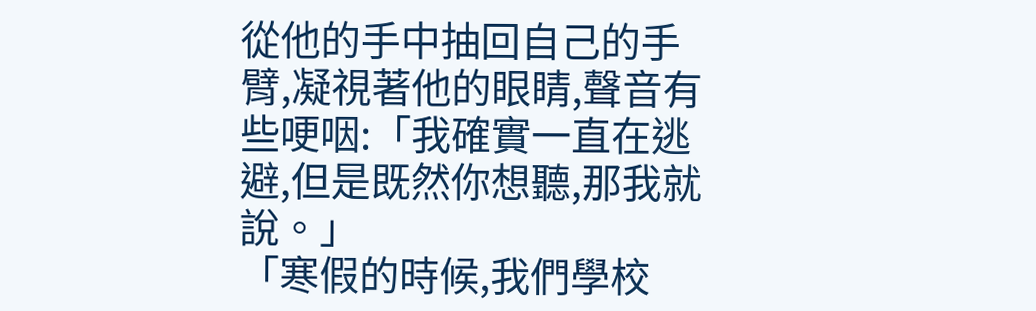從他的手中抽回自己的手臂,凝視著他的眼睛,聲音有些哽咽:「我確實一直在逃避,但是既然你想聽,那我就說。」
「寒假的時候,我們學校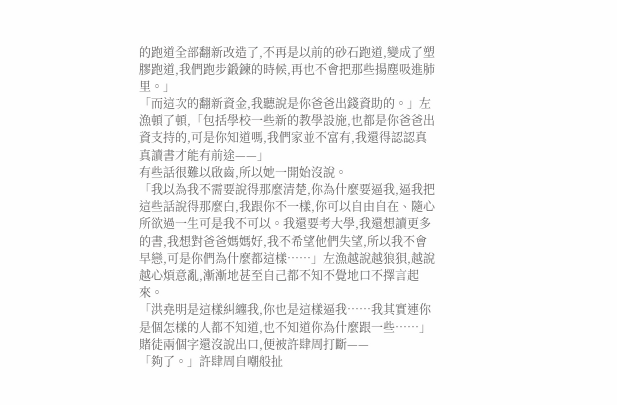的跑道全部翻新改造了,不再是以前的砂石跑道,變成了塑膠跑道,我們跑步鍛鍊的時候,再也不會把那些揚塵吸進肺里。」
「而這次的翻新資金,我聽說是你爸爸出錢資助的。」左漁頓了頓,「包括學校一些新的教學設施,也都是你爸爸出資支持的,可是你知道嗎,我們家並不富有,我還得認認真真讀書才能有前途——」
有些話很難以啟齒,所以她一開始沒說。
「我以為我不需要說得那麼清楚,你為什麼要逼我,逼我把這些話說得那麼白,我跟你不一樣,你可以自由自在、隨心所欲過一生可是我不可以。我還要考大學,我還想讀更多的書,我想對爸爸媽媽好,我不希望他們失望,所以我不會早戀,可是你們為什麼都這樣……」左漁越說越狼狽,越說越心煩意亂,漸漸地甚至自己都不知不覺地口不擇言起來。
「洪堯明是這樣糾纏我,你也是這樣逼我……我其實連你是個怎樣的人都不知道,也不知道你為什麼跟一些……」
賭徒兩個字還沒說出口,便被許肆周打斷——
「夠了。」許肆周自嘲般扯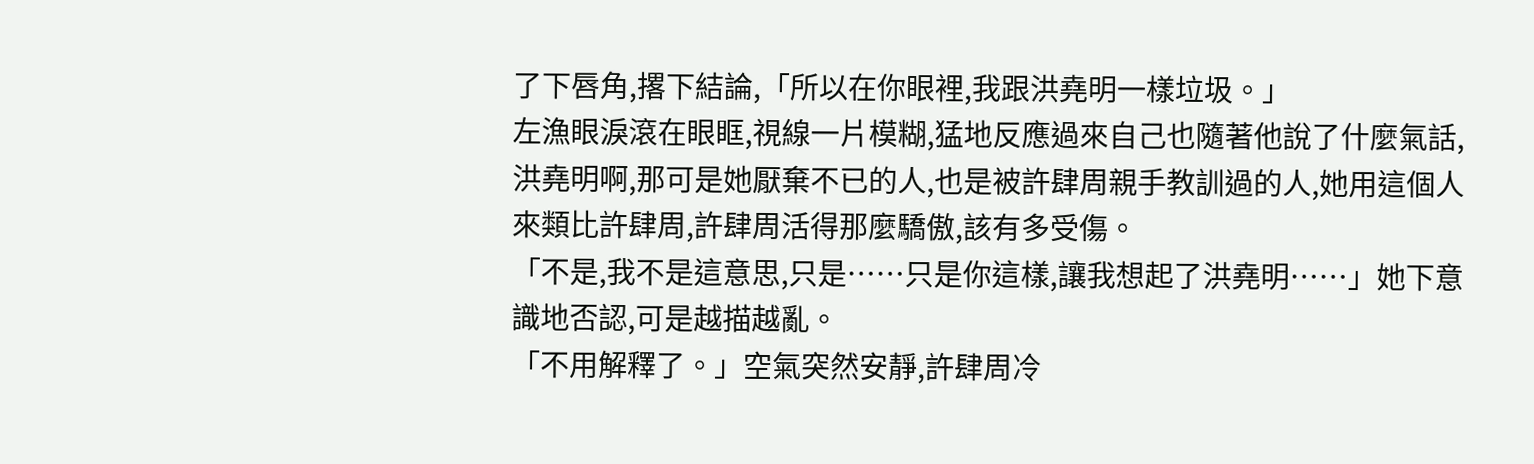了下唇角,撂下結論,「所以在你眼裡,我跟洪堯明一樣垃圾。」
左漁眼淚滾在眼眶,視線一片模糊,猛地反應過來自己也隨著他說了什麼氣話,洪堯明啊,那可是她厭棄不已的人,也是被許肆周親手教訓過的人,她用這個人來類比許肆周,許肆周活得那麼驕傲,該有多受傷。
「不是,我不是這意思,只是……只是你這樣,讓我想起了洪堯明……」她下意識地否認,可是越描越亂。
「不用解釋了。」空氣突然安靜,許肆周冷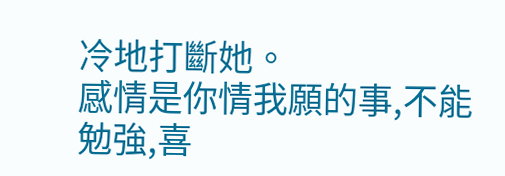冷地打斷她。
感情是你情我願的事,不能勉強,喜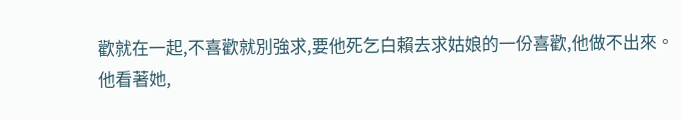歡就在一起,不喜歡就別強求,要他死乞白賴去求姑娘的一份喜歡,他做不出來。
他看著她,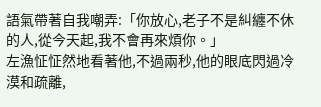語氣帶著自我嘲弄:「你放心,老子不是糾纏不休的人,從今天起,我不會再來煩你。」
左漁怔怔然地看著他,不過兩秒,他的眼底閃過冷漠和疏離,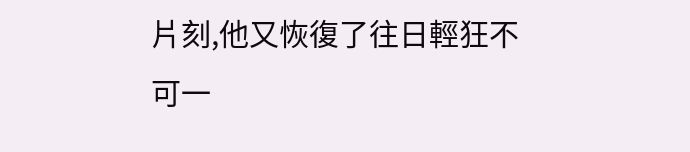片刻,他又恢復了往日輕狂不可一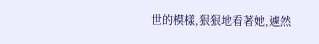世的模樣,狠狠地看著她,遽然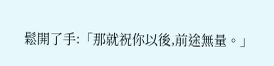鬆開了手:「那就祝你以後,前途無量。」